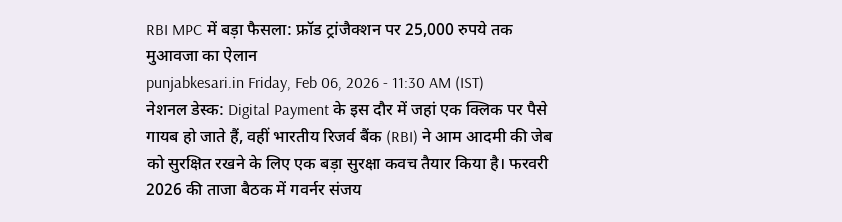RBI MPC में बड़ा फैसला: फ्रॉड ट्रांजैक्शन पर 25,000 रुपये तक मुआवजा का ऐलान
punjabkesari.in Friday, Feb 06, 2026 - 11:30 AM (IST)
नेशनल डेस्क: Digital Payment के इस दौर में जहां एक क्लिक पर पैसे गायब हो जाते हैं, वहीं भारतीय रिजर्व बैंक (RBI) ने आम आदमी की जेब को सुरक्षित रखने के लिए एक बड़ा सुरक्षा कवच तैयार किया है। फरवरी 2026 की ताजा बैठक में गवर्नर संजय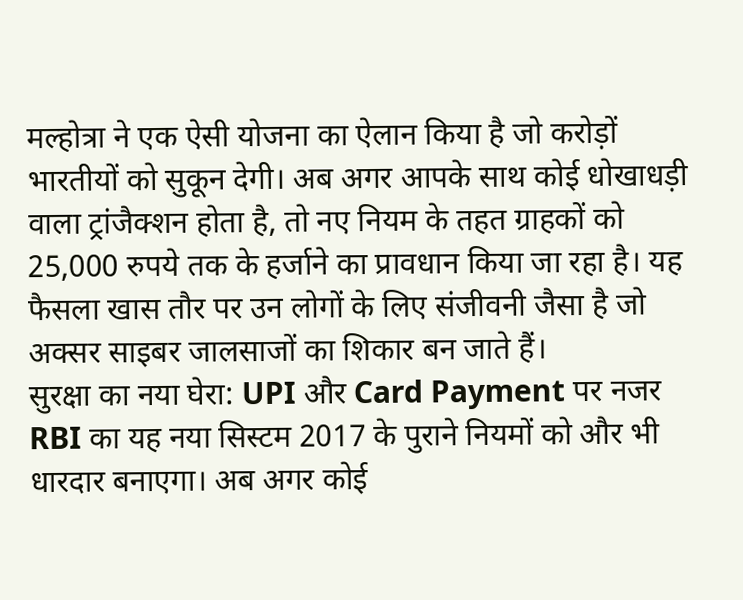मल्होत्रा ने एक ऐसी योजना का ऐलान किया है जो करोड़ों भारतीयों को सुकून देगी। अब अगर आपके साथ कोई धोखाधड़ी वाला ट्रांजैक्शन होता है, तो नए नियम के तहत ग्राहकों को 25,000 रुपये तक के हर्जाने का प्रावधान किया जा रहा है। यह फैसला खास तौर पर उन लोगों के लिए संजीवनी जैसा है जो अक्सर साइबर जालसाजों का शिकार बन जाते हैं।
सुरक्षा का नया घेरा: UPI और Card Payment पर नजर
RBI का यह नया सिस्टम 2017 के पुराने नियमों को और भी धारदार बनाएगा। अब अगर कोई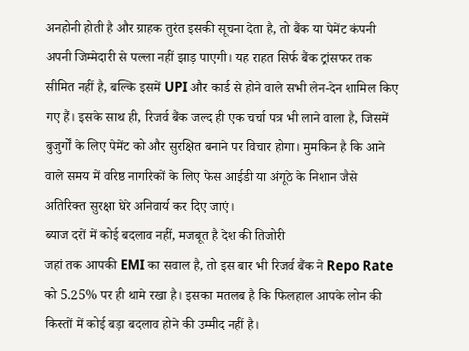अनहोनी होती है और ग्राहक तुरंत इसकी सूचना देता है, तो बैंक या पेमेंट कंपनी अपनी जिम्मेदारी से पल्ला नहीं झाड़ पाएगी। यह राहत सिर्फ बैंक ट्रांसफर तक सीमित नहीं है, बल्कि इसमें UPI और कार्ड से होने वाले सभी लेन-देन शामिल किए गए हैं। इसके साथ ही, रिजर्व बैंक जल्द ही एक चर्चा पत्र भी लाने वाला है, जिसमें बुजुर्गों के लिए पेमेंट को और सुरक्षित बनाने पर विचार होगा। मुमकिन है कि आने वाले समय में वरिष्ठ नागरिकों के लिए फेस आईडी या अंगूठे के निशान जैसे अतिरिक्त सुरक्षा घेरे अनिवार्य कर दिए जाएं।
ब्याज दरों में कोई बदलाव नहीं, मजबूत है देश की तिजोरी
जहां तक आपकी EMI का सवाल है, तो इस बार भी रिजर्व बैंक ने Repo Rate को 5.25% पर ही थामे रखा है। इसका मतलब है कि फिलहाल आपके लोन की किस्तों में कोई बड़ा बदलाव होने की उम्मीद नहीं है।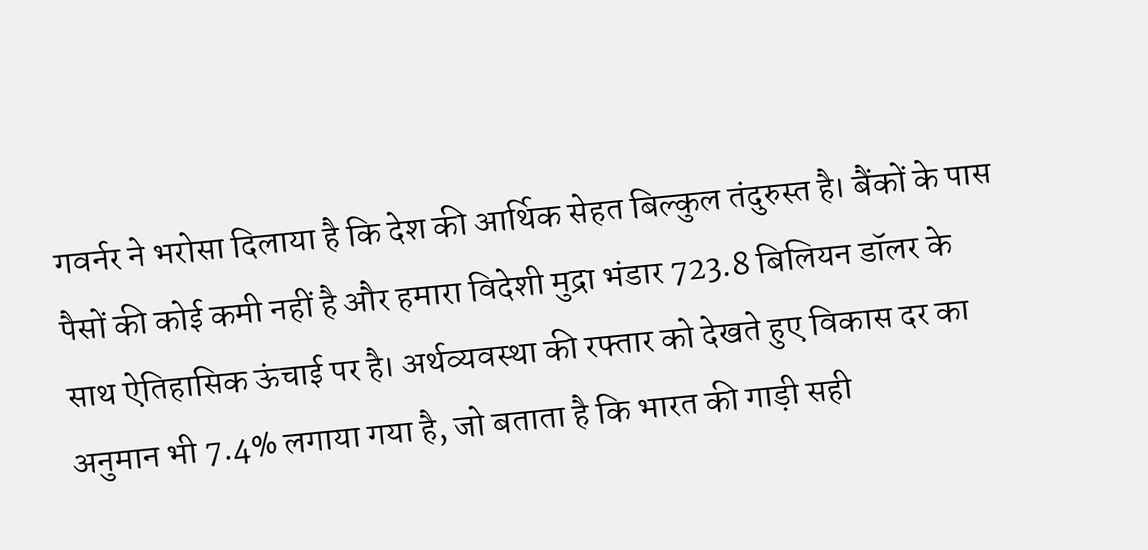गवर्नर ने भरोसा दिलाया है कि देश की आर्थिक सेहत बिल्कुल तंदुरुस्त है। बैंकों के पास पैसों की कोई कमी नहीं है और हमारा विदेशी मुद्रा भंडार 723.8 बिलियन डॉलर के साथ ऐतिहासिक ऊंचाई पर है। अर्थव्यवस्था की रफ्तार को देखते हुए विकास दर का अनुमान भी 7.4% लगाया गया है, जो बताता है कि भारत की गाड़ी सही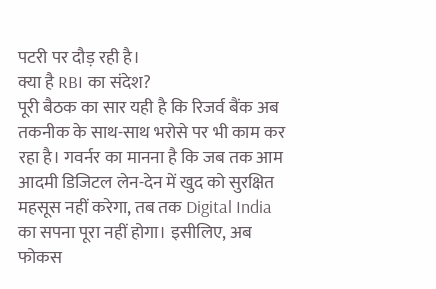पटरी पर दौड़ रही है।
क्या है RBI का संदेश?
पूरी बैठक का सार यही है कि रिजर्व बैंक अब तकनीक के साथ-साथ भरोसे पर भी काम कर रहा है। गवर्नर का मानना है कि जब तक आम आदमी डिजिटल लेन-देन में खुद को सुरक्षित महसूस नहीं करेगा, तब तक Digital India का सपना पूरा नहीं होगा। इसीलिए, अब फोकस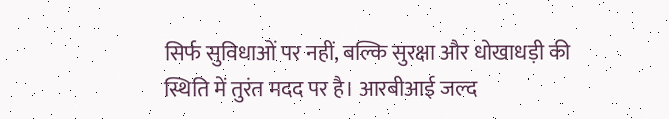सिर्फ सुविधाओं पर नहीं, बल्कि सुरक्षा और धोखाधड़ी की स्थिति में तुरंत मदद पर है। आरबीआई जल्द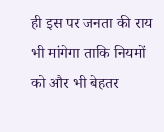ही इस पर जनता की राय भी मांगेगा ताकि नियमों को और भी बेहतर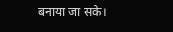बनाया जा सके।